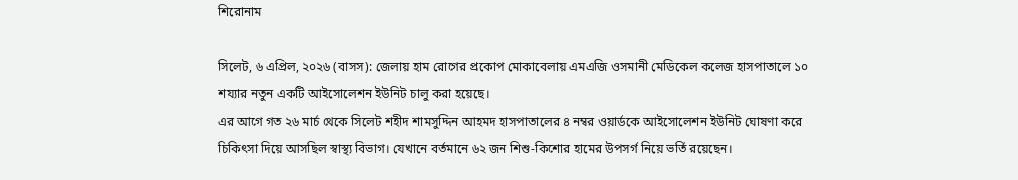শিরোনাম

সিলেট, ৬ এপ্রিল, ২০২৬ (বাসস): জেলায় হাম রোগের প্রকোপ মোকাবেলায় এমএজি ওসমানী মেডিকেল কলেজ হাসপাতালে ১০ শয্যার নতুন একটি আইসোলেশন ইউনিট চালু করা হয়েছে।
এর আগে গত ২৬ মার্চ থেকে সিলেট শহীদ শামসুদ্দিন আহমদ হাসপাতালের ৪ নম্বর ওয়ার্ডকে আইসোলেশন ইউনিট ঘোষণা করে চিকিৎসা দিয়ে আসছিল স্বাস্থ্য বিভাগ। যেখানে বর্তমানে ৬২ জন শিশু-কিশোর হামের উপসর্গ নিয়ে ভর্তি রয়েছেন।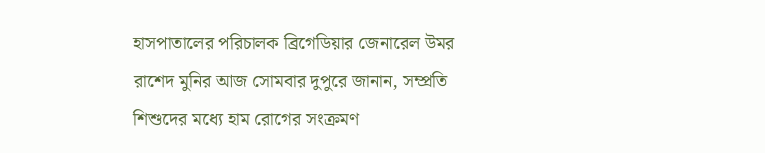হাসপাতালের পরিচালক ব্রিগেডিয়ার জেনারেল উমর রাশেদ মুনির আজ সোমবার দুপুরে জানান, সম্প্রতি শিশুদের মধ্যে হাম রোগের সংক্রমণ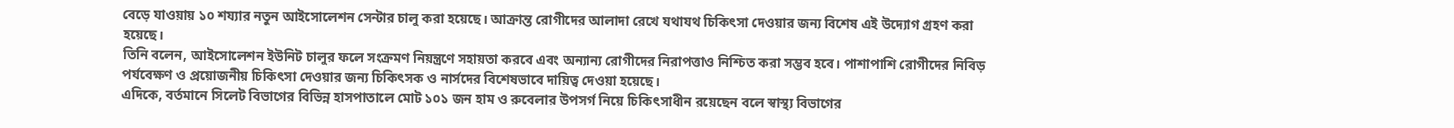বেড়ে যাওয়ায় ১০ শয্যার নতুন আইসোলেশন সেন্টার চালু করা হয়েছে। আক্রান্ত রোগীদের আলাদা রেখে যথাযথ চিকিৎসা দেওয়ার জন্য বিশেষ এই উদ্যোগ গ্রহণ করা হয়েছে।
তিনি বলেন, আইসোলেশন ইউনিট চালুর ফলে সংক্রমণ নিয়ন্ত্রণে সহায়তা করবে এবং অন্যান্য রোগীদের নিরাপত্তাও নিশ্চিত করা সম্ভব হবে। পাশাপাশি রোগীদের নিবিড় পর্যবেক্ষণ ও প্রয়োজনীয় চিকিৎসা দেওয়ার জন্য চিকিৎসক ও নার্সদের বিশেষভাবে দায়িত্ব দেওয়া হয়েছে।
এদিকে, বর্তমানে সিলেট বিভাগের বিভিন্ন হাসপাতালে মোট ১০১ জন হাম ও রুবেলার উপসর্গ নিয়ে চিকিৎসাধীন রয়েছেন বলে স্বাস্থ্য বিভাগের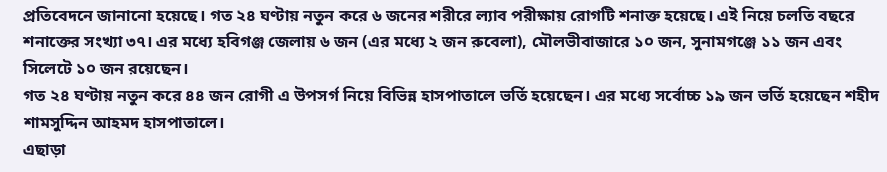প্রতিবেদনে জানানো হয়েছে। গত ২৪ ঘণ্টায় নতুন করে ৬ জনের শরীরে ল্যাব পরীক্ষায় রোগটি শনাক্ত হয়েছে। এই নিয়ে চলতি বছরে শনাক্তের সংখ্যা ৩৭। এর মধ্যে হবিগঞ্জ জেলায় ৬ জন (এর মধ্যে ২ জন রুবেলা), মৌলভীবাজারে ১০ জন, সুনামগঞ্জে ১১ জন এবং সিলেটে ১০ জন রয়েছেন।
গত ২৪ ঘণ্টায় নতুন করে ৪৪ জন রোগী এ উপসর্গ নিয়ে বিভিন্ন হাসপাতালে ভর্তি হয়েছেন। এর মধ্যে সর্বোচ্চ ১৯ জন ভর্তি হয়েছেন শহীদ শামসুদ্দিন আহমদ হাসপাতালে।
এছাড়া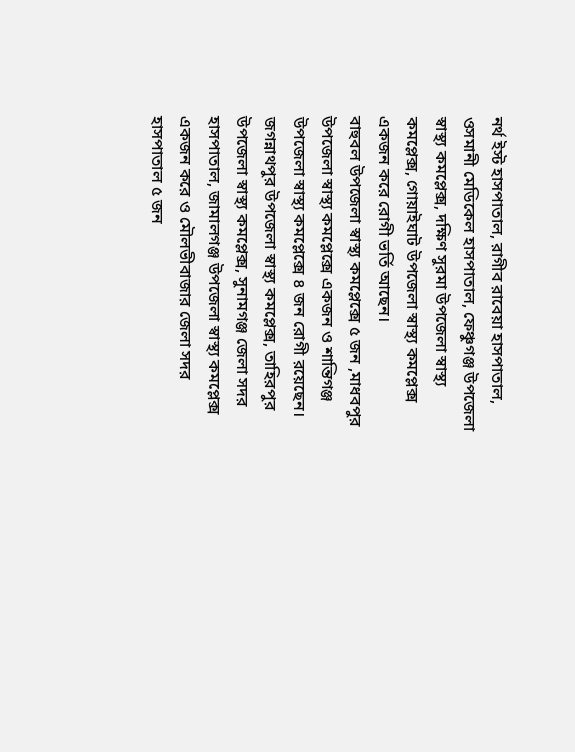নর্থ ইস্ট হাসপাতাল, রাগীব রাবেয়া হাসপাতাল, ওসমানী মেডিকেল হাসপাতাল, ফেঞ্চুগঞ্জ উপজেলা স্বাস্থ্য কমপ্লেক্স, দক্ষিণ সুরমা উপজেলা স্বাস্থ্য কমপ্লেক্স, গোয়াইঘাট উপজেলা স্বাস্থ্য কমপ্লেক্স একজন করে রোগী ভর্তি আছেন।
বাহুবল উপজেলা স্বাস্থ্য কমপ্লেক্সে ৫ জন ,মাধবপুর উপজেলা স্বাস্থ্য কমপ্লেক্সে একজন ও শান্তিগঞ্জ উপজেলা স্বাস্থ্য কমপ্লেক্সে ৪ জন রোগী রয়েছেন।
জগন্নাথপুর উপজেলা স্বাস্থ্য কমপ্লেক্স, তাহিরপুর উপজেলা স্বাস্থ্য কমপ্লেক্স, সুনামগঞ্জ জেলা সদর হাসপাতাল, জামালগঞ্জ উপজেলা স্বাস্থ্য কমপ্লেক্স একজন করে ও মৌলভীবাজার জেলা সদর হাসপাতাল ৫ জন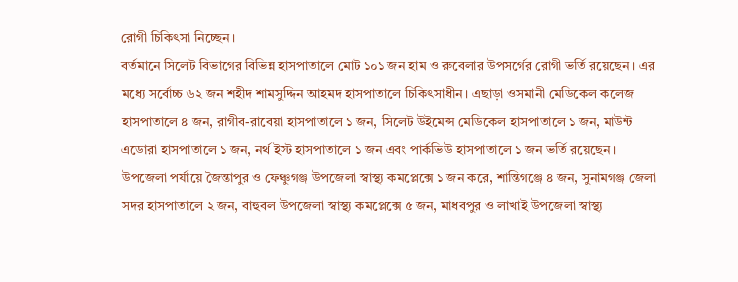রোগী চিকিৎসা নিচ্ছেন।
বর্তমানে সিলেট বিভাগের বিভিন্ন হাসপাতালে মোট ১০১ জন হাম ও রুবেলার উপসর্গের রোগী ভর্তি রয়েছেন। এর মধ্যে সর্বোচ্চ ৬২ জন শহীদ শামসুদ্দিন আহমদ হাসপাতালে চিকিৎসাধীন। এছাড়া ওসমানী মেডিকেল কলেজ হাসপাতালে ৪ জন, রাগীব-রাবেয়া হাসপাতালে ১ জন, সিলেট উইমেন্স মেডিকেল হাসপাতালে ১ জন, মাউন্ট এডোরা হাসপাতালে ১ জন, নর্থ ইস্ট হাসপাতালে ১ জন এবং পার্কভিউ হাসপাতালে ১ জন ভর্তি রয়েছেন।
উপজেলা পর্যায়ে জৈন্তাপুর ও ফেঞ্চুগঞ্জ উপজেলা স্বাস্থ্য কমপ্লেক্সে ১ জন করে, শান্তিগঞ্জে ৪ জন, সুনামগঞ্জ জেলা সদর হাসপাতালে ২ জন, বাহুবল উপজেলা স্বাস্থ্য কমপ্লেক্সে ৫ জন, মাধবপুর ও লাখাই উপজেলা স্বাস্থ্য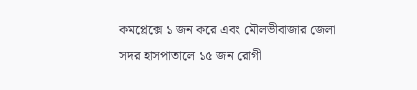কমপ্লেক্সে ১ জন করে এবং মৌলভীবাজার জেলা সদর হাসপাতালে ১৫ জন রোগী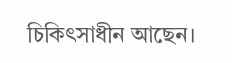চিকিৎসাধীন আছেন।